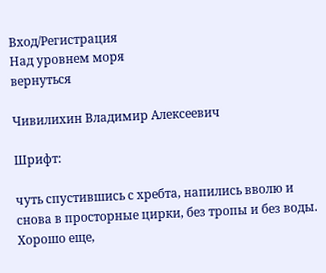Вход/Регистрация
Над уровнем моря
вернуться

Чивилихин Владимир Алексеевич

Шрифт:

чуть спустившись с хребта, напились вволю и снова в просторные цирки, без тропы и без воды. Хорошо еще,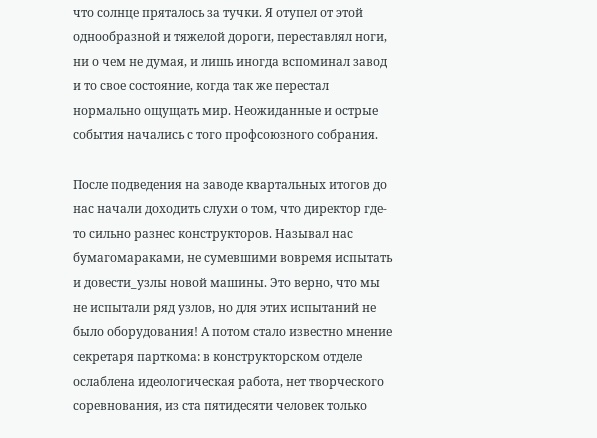что солнце пряталось за тучки. Я отупел от этой однообразной и тяжелой дороги, переставлял ноги, ни о чем не думая, и лишь иногда вспоминал завод и то свое состояние, когда так же перестал нормально ощущать мир. Неожиданные и острые события начались с того профсоюзного собрания.

После подведения на заводе квартальных итогов до нас начали доходить слухи о том, что директор где-то сильно разнес конструкторов. Называл нас бумагомараками, не сумевшими вовремя испытать и довести_узлы новой машины. Это верно, что мы не испытали ряд узлов, но для этих испытаний не было оборудования! А потом стало известно мнение секретаря парткома: в конструкторском отделе ослаблена идеологическая работа, нет творческого соревнования, из ста пятидесяти человек только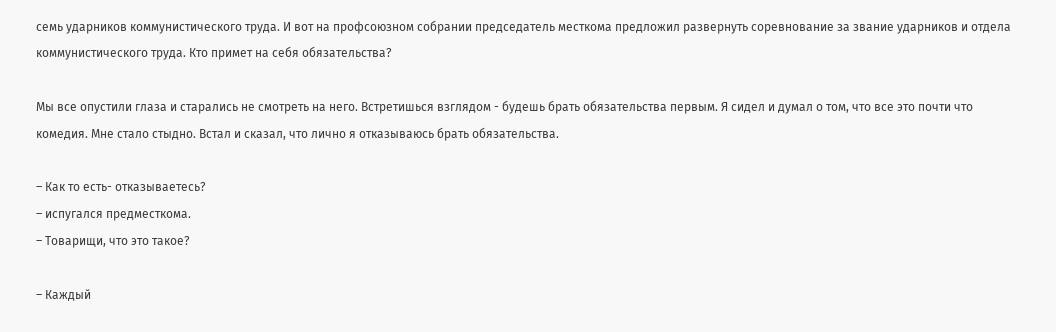семь ударников коммунистического труда. И вот на профсоюзном собрании председатель месткома предложил развернуть соревнование за звание ударников и отдела коммунистического труда. Кто примет на себя обязательства?

Мы все опустили глаза и старались не смотреть на него. Встретишься взглядом - будешь брать обязательства первым. Я сидел и думал о том, что все это почти что комедия. Мне стало стыдно. Встал и сказал, что лично я отказываюсь брать обязательства.

– Как то есть- отказываетесь?
– испугался предместкома.
– Товарищи, что это такое?

– Каждый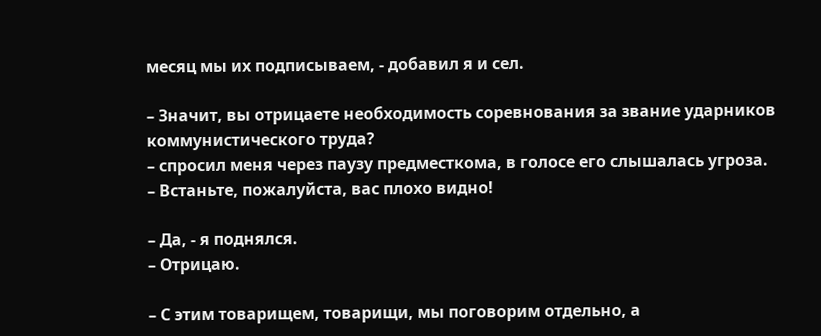месяц мы их подписываем, - добавил я и сел.

– Значит, вы отрицаете необходимость соревнования за звание ударников коммунистического труда?
– спросил меня через паузу предместкома, в голосе его слышалась угроза.
– Встаньте, пожалуйста, вас плохо видно!

– Да, - я поднялся.
– Отрицаю.

– С этим товарищем, товарищи, мы поговорим отдельно, а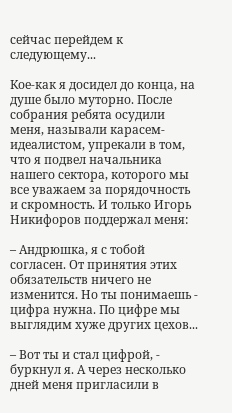сейчас перейдем к следующему...

Кое-как я досидел до конца, на душе было муторно. После собрания ребята осудили меня, называли карасем-идеалистом, упрекали в том, что я подвел начальника нашего сектора, которого мы все уважаем за порядочность и скромность. И только Игорь Никифоров поддержал меня:

– Андрюшка, я с тобой согласен. От принятия этих обязательств ничего не изменится. Но ты понимаешь - цифра нужна. По цифре мы выглядим хуже других цехов...

– Вот ты и стал цифрой, - буркнул я. А через несколько дней меня пригласили в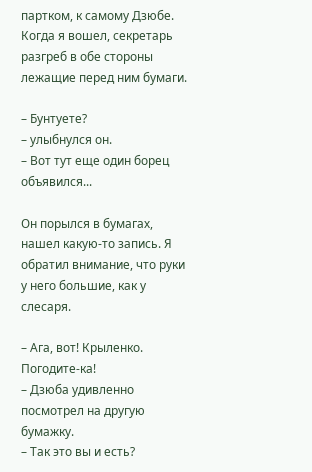партком, к самому Дзюбе. Когда я вошел, секретарь разгреб в обе стороны лежащие перед ним бумаги.

– Бунтуете?
– улыбнулся он.
– Вот тут еще один борец объявился...

Он порылся в бумагах, нашел какую-то запись. Я обратил внимание, что руки у него большие, как у слесаря.

– Ага, вот! Крыленко. Погодите-ка!
– Дзюба удивленно посмотрел на другую бумажку.
– Так это вы и есть?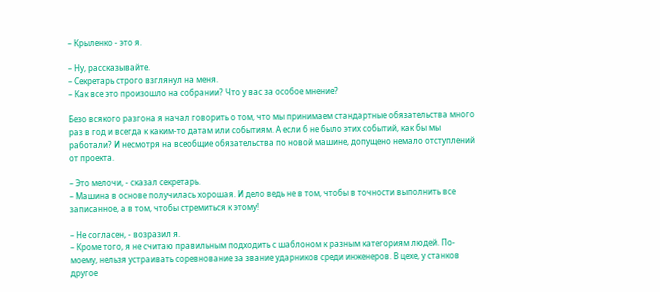– Крыленко - это я.

– Ну, рассказывайте.
– Секретарь строго взглянул на меня.
– Как все это произошло на собрании? Что у вас за особое мнение?

Безо всякого разгона я начал говорить о том, что мы принимаем стандартные обязательства много раз в год и всегда к каким-то датам или событиям. А если б не было этих событий, как бы мы работали? И несмотря на всеобщие обязательства по новой машине, допущено немало отступлений от проекта.

– Это мелочи, - сказал секретарь.
– Машина в основе получилась хорошая. И дело ведь не в том, чтобы в точности выполнить все записанное, а в том, чтобы стремиться к этому!

– Не согласен, - возразил я.
– Кроме того, я не считаю правильным подходить с шаблоном к разным категориям людей. По-моему, нельзя устраивать соревнование за звание ударников среди инженеров. В цехе, у станков другое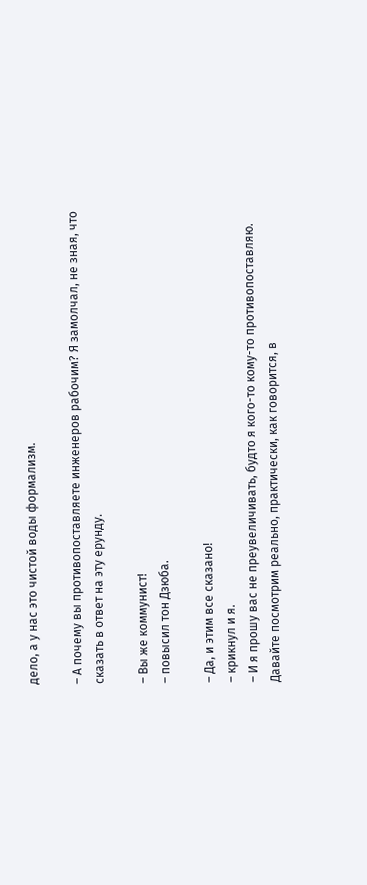дело, а у нас это чистой воды формализм.

– А почему вы противопоставляете инженеров рабочим? Я замолчал, не зная, что сказать в ответ на эту ерунду.

– Вы же коммунист!
– повысил тон Дзюба.

– Да, и этим все сказано!
– крикнул и я.
– И я прошу вас не преувеличивать, будто я кого-то кому-то противопоставляю. Давайте посмотрим реально, практически, как говорится, в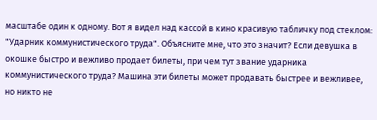масштабе один к одному. Вот я видел над кассой в кино красивую табличку под стеклом: "Ударник коммунистического труда". Объясните мне, что это значит? Если девушка в окошке быстро и вежливо продает билеты, при чем тут звание ударника коммунистического труда? Машина эти билеты может продавать быстрее и вежливее, но никто не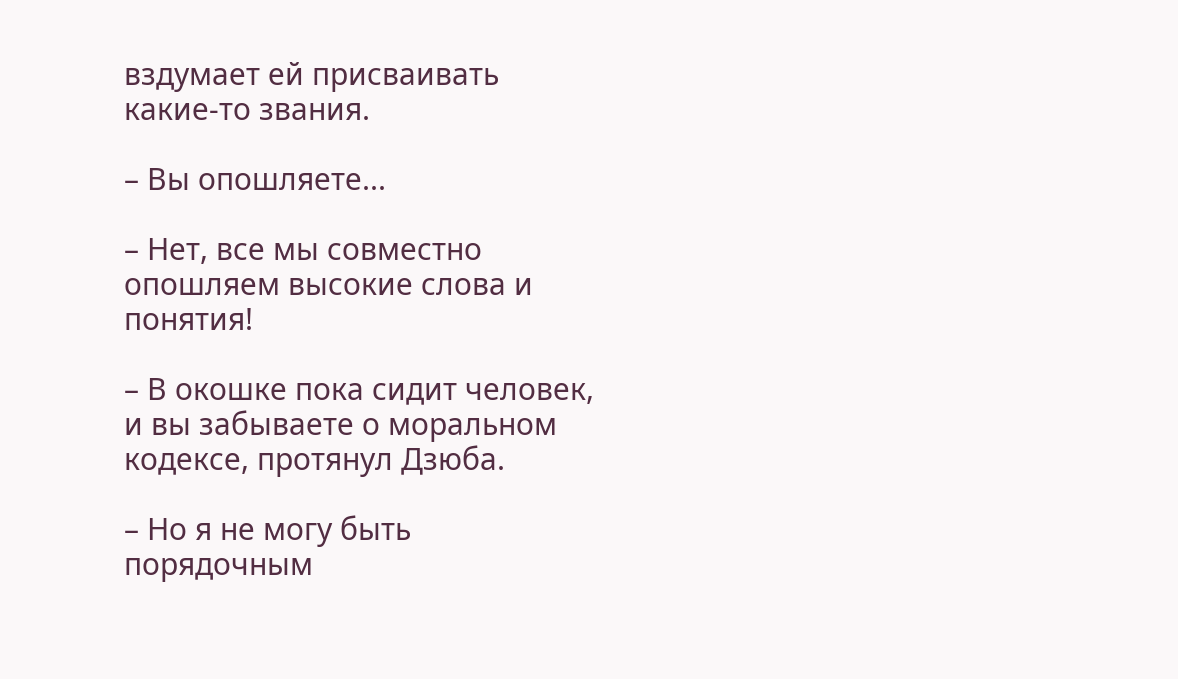вздумает ей присваивать какие-то звания.

– Вы опошляете...

– Нет, все мы совместно опошляем высокие слова и понятия!

– В окошке пока сидит человек, и вы забываете о моральном кодексе, протянул Дзюба.

– Но я не могу быть порядочным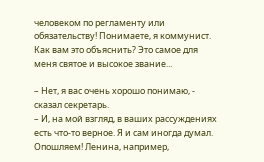человеком по регламенту или обязательству! Понимаете, я коммунист. Как вам это объяснить? Это самое для меня святое и высокое звание...

– Нет, я вас очень хорошо понимаю, - сказал секретарь.
– И, на мой взгляд, в ваших рассуждениях есть что-то верное. Я и сам иногда думал. Опошляем! Ленина, например,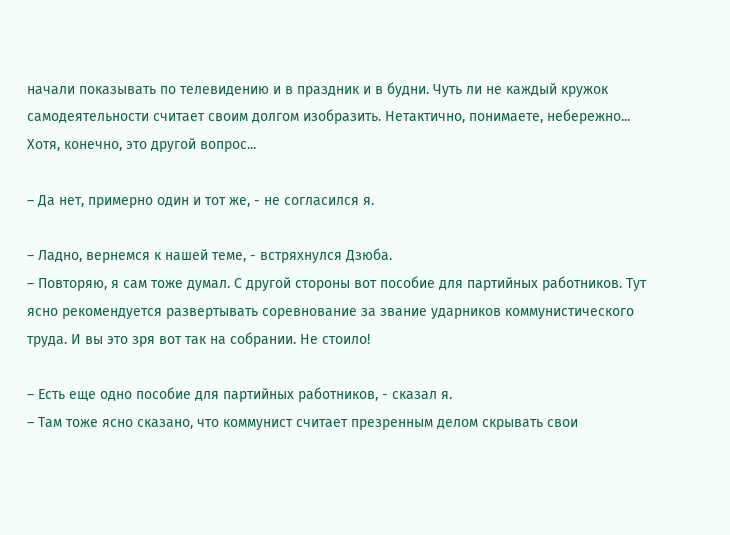начали показывать по телевидению и в праздник и в будни. Чуть ли не каждый кружок самодеятельности считает своим долгом изобразить. Нетактично, понимаете, небережно... Хотя, конечно, это другой вопрос...

– Да нет, примерно один и тот же, - не согласился я.

– Ладно, вернемся к нашей теме, - встряхнулся Дзюба.
– Повторяю, я сам тоже думал. С другой стороны вот пособие для партийных работников. Тут ясно рекомендуется развертывать соревнование за звание ударников коммунистического труда. И вы это зря вот так на собрании. Не стоило!

– Есть еще одно пособие для партийных работников, - сказал я.
– Там тоже ясно сказано, что коммунист считает презренным делом скрывать свои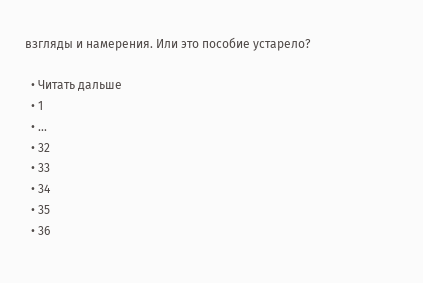взгляды и намерения. Или это пособие устарело?

  • Читать дальше
  • 1
  • ...
  • 32
  • 33
  • 34
  • 35
  • 36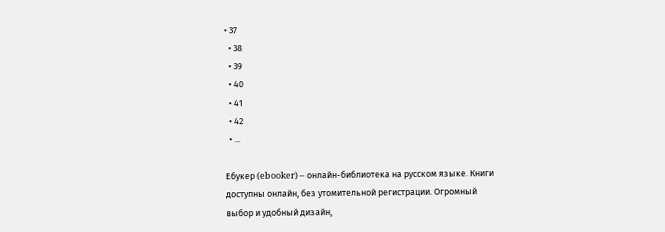• 37
  • 38
  • 39
  • 40
  • 41
  • 42
  • ...

Ебукер (ebooker) – онлайн-библиотека на русском языке. Книги доступны онлайн, без утомительной регистрации. Огромный выбор и удобный дизайн,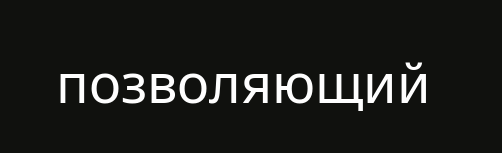позволяющий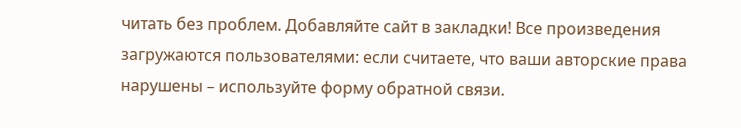читать без проблем. Добавляйте сайт в закладки! Все произведения загружаются пользователями: если считаете, что ваши авторские права нарушены – используйте форму обратной связи.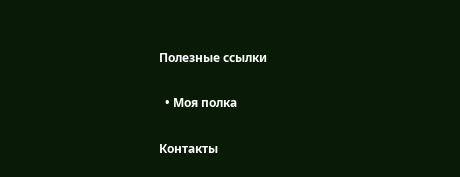Полезные ссылки

  • Моя полка

Контакты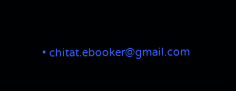• chitat.ebooker@gmail.com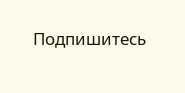Подпишитесь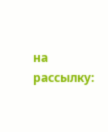на рассылку: